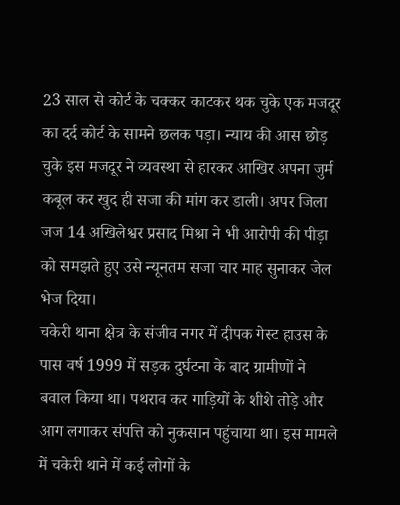23 साल से कोर्ट के चक्कर काटकर थक चुके एक मजदूर का दर्द कोर्ट के सामने छलक पड़ा। न्याय की आस छोड़ चुके इस मजदूर ने व्यवस्था से हारकर आखिर अपना जुर्म कबूल कर खुद ही सजा की मांग कर डाली। अपर जिला जज 14 अखिलेश्वर प्रसाद मिश्रा ने भी आरोपी की पीड़ा को समझते हुए उसे न्यूनतम सजा चार माह सुनाकर जेल भेज दिया।
चकेरी थाना क्षेत्र के संजीव नगर में दीपक गेस्ट हाउस के पास वर्ष 1999 में सड़क दुर्घटना के बाद ग्रामीणों ने बवाल किया था। पथराव कर गाड़ियों के शीशे तोड़े और आग लगाकर संपत्ति को नुकसान पहुंचाया था। इस मामले में चकेरी थाने में कई लोगों के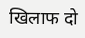खिलाफ दो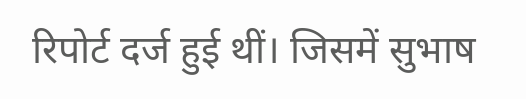रिपोर्ट दर्ज हुई थीं। जिसमें सुभाष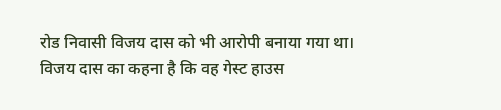रोड निवासी विजय दास को भी आरोपी बनाया गया था। विजय दास का कहना है कि वह गेस्ट हाउस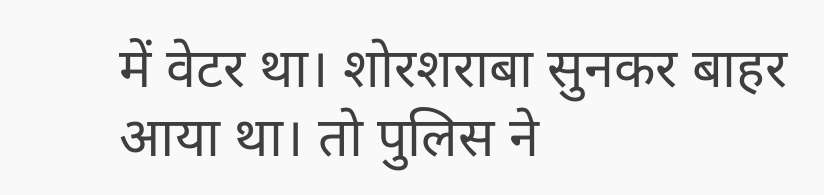में वेटर था। शोरशराबा सुनकर बाहर आया था। तो पुलिस ने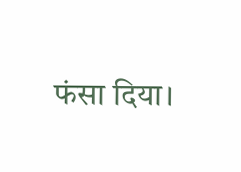फंसा दिया।